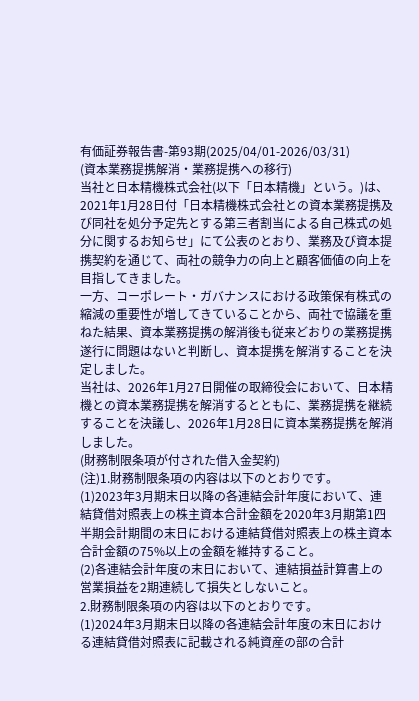有価証券報告書-第93期(2025/04/01-2026/03/31)
(資本業務提携解消・業務提携への移行)
当社と日本精機株式会社(以下「日本精機」という。)は、2021年1月28日付「日本精機株式会社との資本業務提携及び同社を処分予定先とする第三者割当による自己株式の処分に関するお知らせ」にて公表のとおり、業務及び資本提携契約を通じて、両社の競争力の向上と顧客価値の向上を目指してきました。
一方、コーポレート・ガバナンスにおける政策保有株式の縮減の重要性が増してきていることから、両社で協議を重ねた結果、資本業務提携の解消後も従来どおりの業務提携遂行に問題はないと判断し、資本提携を解消することを決定しました。
当社は、2026年1月27日開催の取締役会において、日本精機との資本業務提携を解消するとともに、業務提携を継続することを決議し、2026年1月28日に資本業務提携を解消しました。
(財務制限条項が付された借入金契約)
(注)1.財務制限条項の内容は以下のとおりです。
(1)2023年3月期末日以降の各連結会計年度において、連結貸借対照表上の株主資本合計金額を2020年3月期第1四半期会計期間の末日における連結貸借対照表上の株主資本合計金額の75%以上の金額を維持すること。
(2)各連結会計年度の末日において、連結損益計算書上の営業損益を2期連続して損失としないこと。
2.財務制限条項の内容は以下のとおりです。
(1)2024年3月期末日以降の各連結会計年度の末日における連結貸借対照表に記載される純資産の部の合計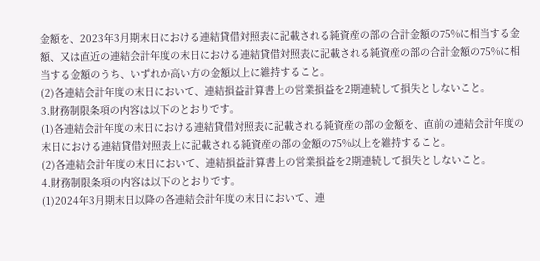金額を、2023年3月期末日における連結貸借対照表に記載される純資産の部の合計金額の75%に相当する金額、又は直近の連結会計年度の末日における連結貸借対照表に記載される純資産の部の合計金額の75%に相当する金額のうち、いずれか高い方の金額以上に維持すること。
(2)各連結会計年度の末日において、連結損益計算書上の営業損益を2期連続して損失としないこと。
3.財務制限条項の内容は以下のとおりです。
(1)各連結会計年度の末日における連結貸借対照表に記載される純資産の部の金額を、直前の連結会計年度の末日における連結貸借対照表上に記載される純資産の部の金額の75%以上を維持すること。
(2)各連結会計年度の末日において、連結損益計算書上の営業損益を2期連続して損失としないこと。
4.財務制限条項の内容は以下のとおりです。
(1)2024年3月期末日以降の各連結会計年度の末日において、連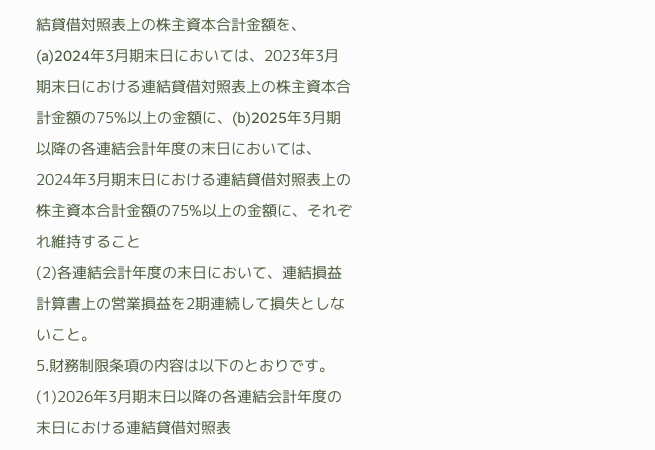結貸借対照表上の株主資本合計金額を、(a)2024年3月期末日においては、2023年3月期末日における連結貸借対照表上の株主資本合計金額の75%以上の金額に、(b)2025年3月期以降の各連結会計年度の末日においては、2024年3月期末日における連結貸借対照表上の株主資本合計金額の75%以上の金額に、それぞれ維持すること
(2)各連結会計年度の末日において、連結損益計算書上の営業損益を2期連続して損失としないこと。
5.財務制限条項の内容は以下のとおりです。
(1)2026年3月期末日以降の各連結会計年度の末日における連結貸借対照表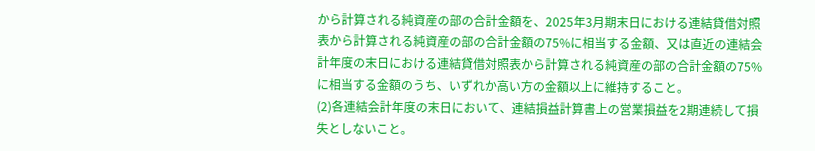から計算される純資産の部の合計金額を、2025年3月期末日における連結貸借対照表から計算される純資産の部の合計金額の75%に相当する金額、又は直近の連結会計年度の末日における連結貸借対照表から計算される純資産の部の合計金額の75%に相当する金額のうち、いずれか高い方の金額以上に維持すること。
(2)各連結会計年度の末日において、連結損益計算書上の営業損益を2期連続して損失としないこと。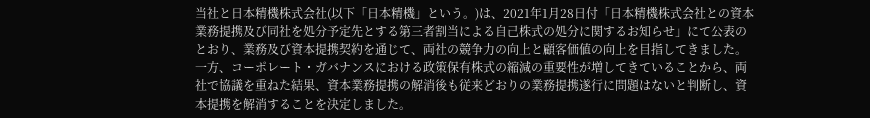当社と日本精機株式会社(以下「日本精機」という。)は、2021年1月28日付「日本精機株式会社との資本業務提携及び同社を処分予定先とする第三者割当による自己株式の処分に関するお知らせ」にて公表のとおり、業務及び資本提携契約を通じて、両社の競争力の向上と顧客価値の向上を目指してきました。
一方、コーポレート・ガバナンスにおける政策保有株式の縮減の重要性が増してきていることから、両社で協議を重ねた結果、資本業務提携の解消後も従来どおりの業務提携遂行に問題はないと判断し、資本提携を解消することを決定しました。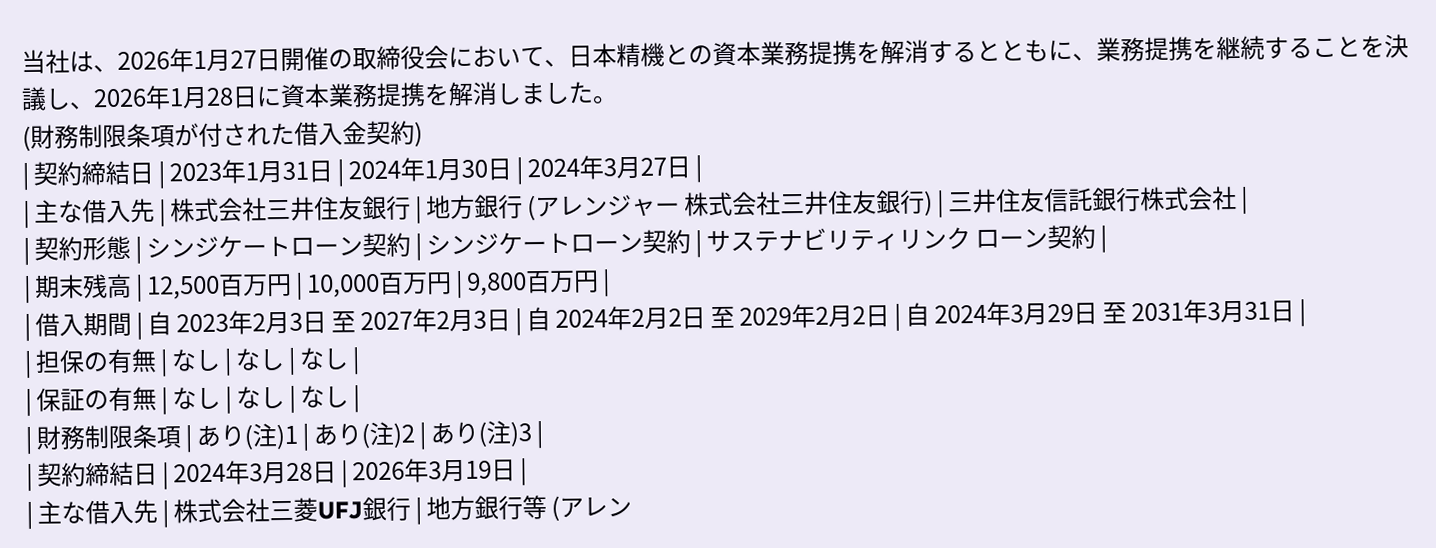当社は、2026年1月27日開催の取締役会において、日本精機との資本業務提携を解消するとともに、業務提携を継続することを決議し、2026年1月28日に資本業務提携を解消しました。
(財務制限条項が付された借入金契約)
| 契約締結日 | 2023年1月31日 | 2024年1月30日 | 2024年3月27日 |
| 主な借入先 | 株式会社三井住友銀行 | 地方銀行 (アレンジャー 株式会社三井住友銀行) | 三井住友信託銀行株式会社 |
| 契約形態 | シンジケートローン契約 | シンジケートローン契約 | サステナビリティリンク ローン契約 |
| 期末残高 | 12,500百万円 | 10,000百万円 | 9,800百万円 |
| 借入期間 | 自 2023年2月3日 至 2027年2月3日 | 自 2024年2月2日 至 2029年2月2日 | 自 2024年3月29日 至 2031年3月31日 |
| 担保の有無 | なし | なし | なし |
| 保証の有無 | なし | なし | なし |
| 財務制限条項 | あり(注)1 | あり(注)2 | あり(注)3 |
| 契約締結日 | 2024年3月28日 | 2026年3月19日 |
| 主な借入先 | 株式会社三菱UFJ銀行 | 地方銀行等 (アレン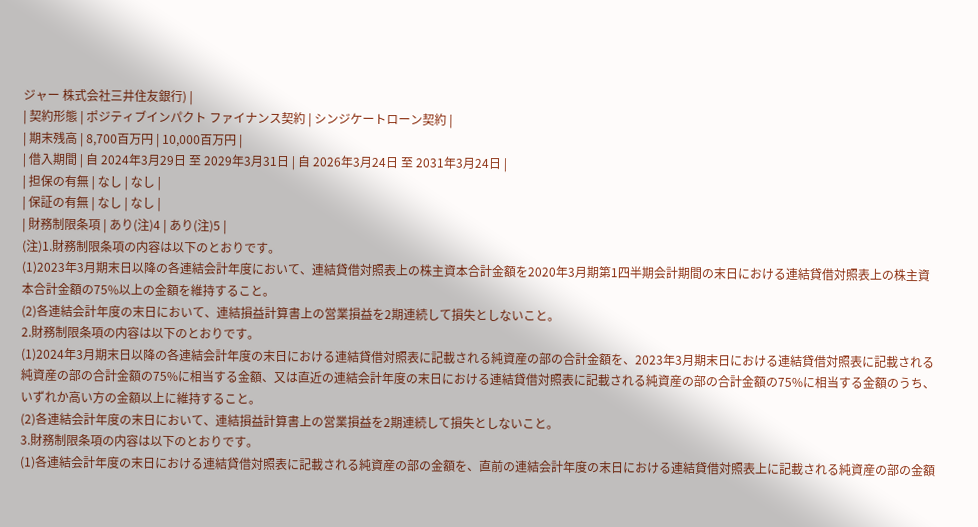ジャー 株式会社三井住友銀行) |
| 契約形態 | ポジティブインパクト ファイナンス契約 | シンジケートローン契約 |
| 期末残高 | 8,700百万円 | 10,000百万円 |
| 借入期間 | 自 2024年3月29日 至 2029年3月31日 | 自 2026年3月24日 至 2031年3月24日 |
| 担保の有無 | なし | なし |
| 保証の有無 | なし | なし |
| 財務制限条項 | あり(注)4 | あり(注)5 |
(注)1.財務制限条項の内容は以下のとおりです。
(1)2023年3月期末日以降の各連結会計年度において、連結貸借対照表上の株主資本合計金額を2020年3月期第1四半期会計期間の末日における連結貸借対照表上の株主資本合計金額の75%以上の金額を維持すること。
(2)各連結会計年度の末日において、連結損益計算書上の営業損益を2期連続して損失としないこと。
2.財務制限条項の内容は以下のとおりです。
(1)2024年3月期末日以降の各連結会計年度の末日における連結貸借対照表に記載される純資産の部の合計金額を、2023年3月期末日における連結貸借対照表に記載される純資産の部の合計金額の75%に相当する金額、又は直近の連結会計年度の末日における連結貸借対照表に記載される純資産の部の合計金額の75%に相当する金額のうち、いずれか高い方の金額以上に維持すること。
(2)各連結会計年度の末日において、連結損益計算書上の営業損益を2期連続して損失としないこと。
3.財務制限条項の内容は以下のとおりです。
(1)各連結会計年度の末日における連結貸借対照表に記載される純資産の部の金額を、直前の連結会計年度の末日における連結貸借対照表上に記載される純資産の部の金額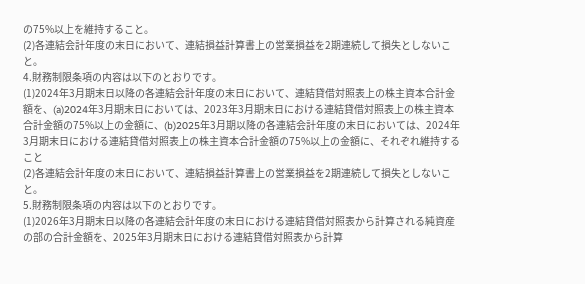の75%以上を維持すること。
(2)各連結会計年度の末日において、連結損益計算書上の営業損益を2期連続して損失としないこと。
4.財務制限条項の内容は以下のとおりです。
(1)2024年3月期末日以降の各連結会計年度の末日において、連結貸借対照表上の株主資本合計金額を、(a)2024年3月期末日においては、2023年3月期末日における連結貸借対照表上の株主資本合計金額の75%以上の金額に、(b)2025年3月期以降の各連結会計年度の末日においては、2024年3月期末日における連結貸借対照表上の株主資本合計金額の75%以上の金額に、それぞれ維持すること
(2)各連結会計年度の末日において、連結損益計算書上の営業損益を2期連続して損失としないこと。
5.財務制限条項の内容は以下のとおりです。
(1)2026年3月期末日以降の各連結会計年度の末日における連結貸借対照表から計算される純資産の部の合計金額を、2025年3月期末日における連結貸借対照表から計算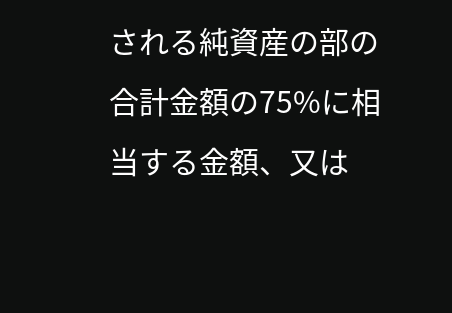される純資産の部の合計金額の75%に相当する金額、又は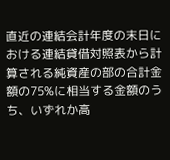直近の連結会計年度の末日における連結貸借対照表から計算される純資産の部の合計金額の75%に相当する金額のうち、いずれか高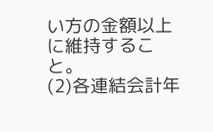い方の金額以上に維持すること。
(2)各連結会計年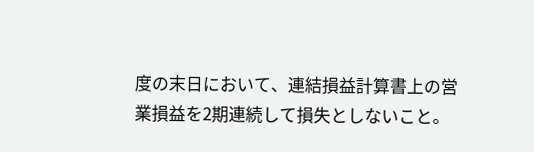度の末日において、連結損益計算書上の営業損益を2期連続して損失としないこと。